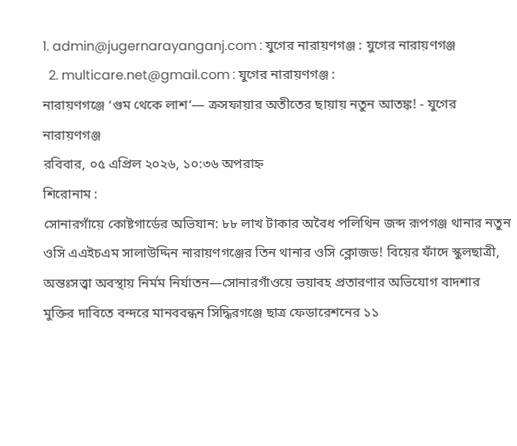1. admin@jugernarayanganj.com : যুগের নারায়ণগঞ্জ : যুগের নারায়ণগঞ্জ
  2. multicare.net@gmail.com : যুগের নারায়ণগঞ্জ :
নারায়ণগঞ্জে ‘গুম থেকে লাশ’— ক্রসফায়ার অতীতের ছায়ায় নতুন আতঙ্ক! - যুগের নারায়ণগঞ্জ
রবিবার, ০৫ এপ্রিল ২০২৬, ১০:৩৬ অপরাহ্ন
শিরোনাম :
সোনারগাঁয়ে কোষ্টগার্ডের অভিযান: ৮৮ লাখ টাকার অবৈধ পলিথিন জব্দ রূপগঞ্জ থানার নতুন ওসি এএইচএম সালাউদ্দিন নারায়ণগঞ্জের তিন থানার ওসি ক্লোজড! বিয়ের ফাঁদে স্কুলছাত্রী, অন্তঃসত্ত্বা অবস্থায় নির্মম নির্যাতন—সোনারগাঁওয়ে ভয়াবহ প্রতারণার অভিযোগ বাদশার মুক্তির দাবিতে বন্দরে মানববন্ধন সিদ্ধিরগঞ্জে ছাত্র ফেডারেশনের ১১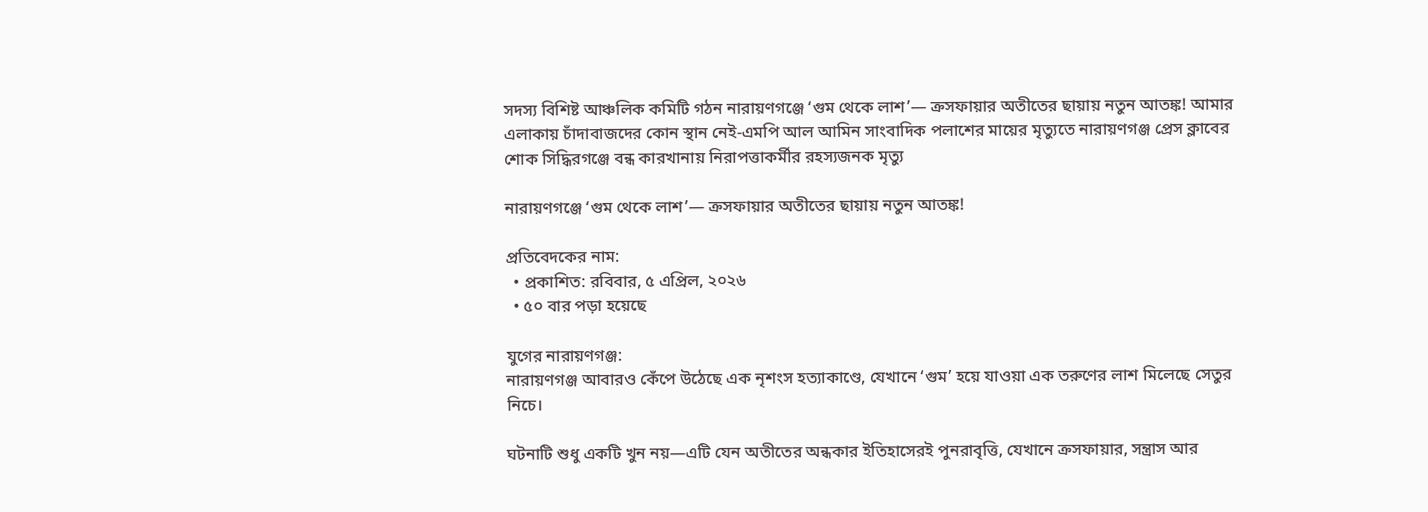সদস্য বিশিষ্ট আঞ্চলিক কমিটি গঠন নারায়ণগঞ্জে ‘গুম থেকে লাশ’— ক্রসফায়ার অতীতের ছায়ায় নতুন আতঙ্ক! আমার এলাকায় চাঁদাবাজদের কোন স্থান নেই-এমপি আল আমিন সাংবাদিক পলাশের মায়ের মৃত্যুতে নারায়ণগঞ্জ প্রেস ক্লাবের শোক সিদ্ধিরগঞ্জে বন্ধ কারখানায় নিরাপত্তাকর্মীর রহস্যজনক মৃত্যু

নারায়ণগঞ্জে ‘গুম থেকে লাশ’— ক্রসফায়ার অতীতের ছায়ায় নতুন আতঙ্ক!

প্রতিবেদকের নাম:
  • প্রকাশিত: রবিবার, ৫ এপ্রিল, ২০২৬
  • ৫০ বার পড়া হয়েছে

যুগের নারায়ণগঞ্জ:
নারায়ণগঞ্জ আবারও কেঁপে উঠেছে এক নৃশংস হত্যাকাণ্ডে, যেখানে ‘গুম’ হয়ে যাওয়া এক তরুণের লাশ মিলেছে সেতুর নিচে।

ঘটনাটি শুধু একটি খুন নয়—এটি যেন অতীতের অন্ধকার ইতিহাসেরই পুনরাবৃত্তি, যেখানে ক্রসফায়ার, সন্ত্রাস আর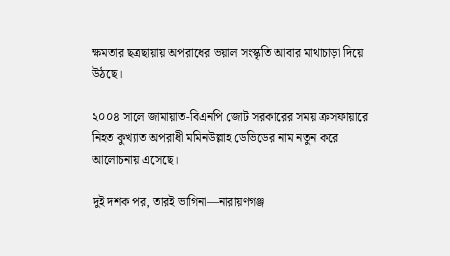ক্ষমতার ছত্রছায়ায় অপরাধের ভয়াল সংস্কৃতি আবার মাথাচাড়া দিয়ে উঠছে।

২০০৪ সালে জামায়াত-বিএনপি জোট সরকারের সময় ক্রসফায়ারে নিহত কুখ্যাত অপরাধী মমিনউল্লাহ ডেভিডের নাম নতুন করে আলোচনায় এসেছে।

দুই দশক পর, তারই ভাগিনা—নারায়ণগঞ্জ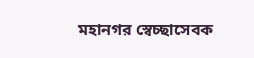মহানগর স্বেচ্ছাসেবক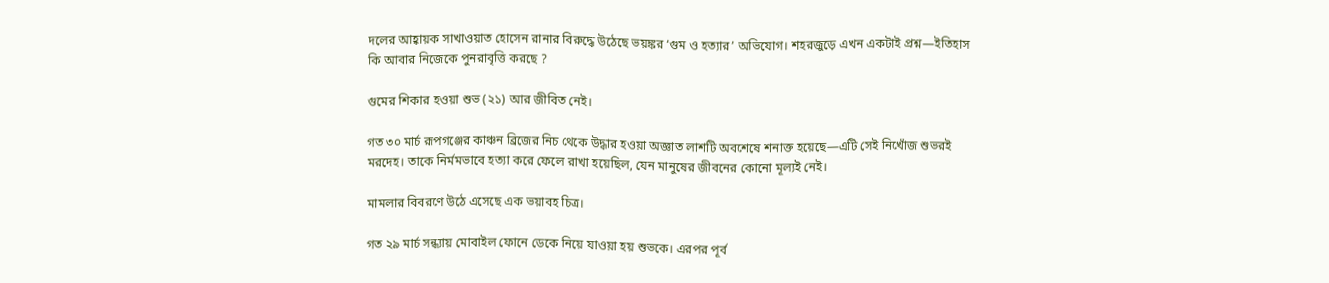দলের আহ্বায়ক সাখাওয়াত হোসেন রানার বিরুদ্ধে উঠেছে ভয়ঙ্কর ‘গুম ও হত্যার’ অভিযোগ। শহরজুড়ে এখন একটাই প্রশ্ন—ইতিহাস কি আবার নিজেকে পুনরাবৃত্তি করছে ?

গুমের শিকার হওয়া শুভ (২১) আর জীবিত নেই।

গত ৩০ মার্চ রূপগঞ্জের কাঞ্চন ব্রিজের নিচ থেকে উদ্ধার হওয়া অজ্ঞাত লাশটি অবশেষে শনাক্ত হয়েছে—এটি সেই নিখোঁজ শুভরই মরদেহ। তাকে নির্মমভাবে হত্যা করে ফেলে রাখা হয়েছিল, যেন মানুষের জীবনের কোনো মূল্যই নেই।

মামলার বিবরণে উঠে এসেছে এক ভয়াবহ চিত্র।

গত ২৯ মার্চ সন্ধ্যায় মোবাইল ফোনে ডেকে নিয়ে যাওয়া হয় শুভকে। এরপর পূর্ব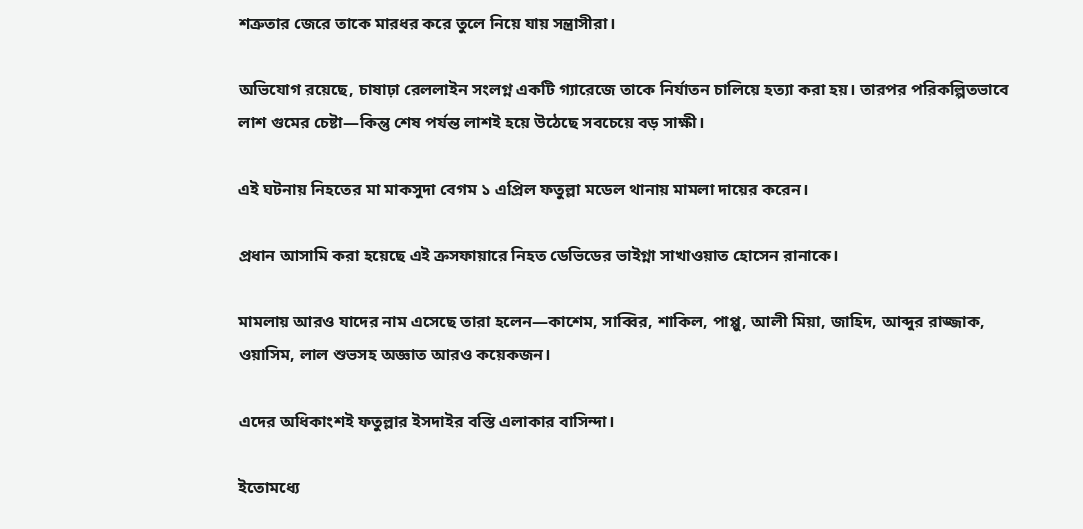শত্রুতার জেরে তাকে মারধর করে তুলে নিয়ে যায় সন্ত্রাসীরা।

অভিযোগ রয়েছে, চাষাঢ়া রেললাইন সংলগ্ন একটি গ্যারেজে তাকে নির্যাতন চালিয়ে হত্যা করা হয়। তারপর পরিকল্পিতভাবে লাশ গুমের চেষ্টা—কিন্তু শেষ পর্যন্ত লাশই হয়ে উঠেছে সবচেয়ে বড় সাক্ষী।

এই ঘটনায় নিহতের মা মাকসুদা বেগম ১ এপ্রিল ফতুল্লা মডেল থানায় মামলা দায়ের করেন।

প্রধান আসামি করা হয়েছে এই ক্রসফায়ারে নিহত ডেভিডের ভাইগ্না সাখাওয়াত হোসেন রানাকে।

মামলায় আরও যাদের নাম এসেছে তারা হলেন—কাশেম, সাব্বির, শাকিল, পাপ্পু, আলী মিয়া, জাহিদ, আব্দুর রাজ্জাক, ওয়াসিম, লাল শুভসহ অজ্ঞাত আরও কয়েকজন।

এদের অধিকাংশই ফতুল্লার ইসদাইর বস্তি এলাকার বাসিন্দা।

ইতোমধ্যে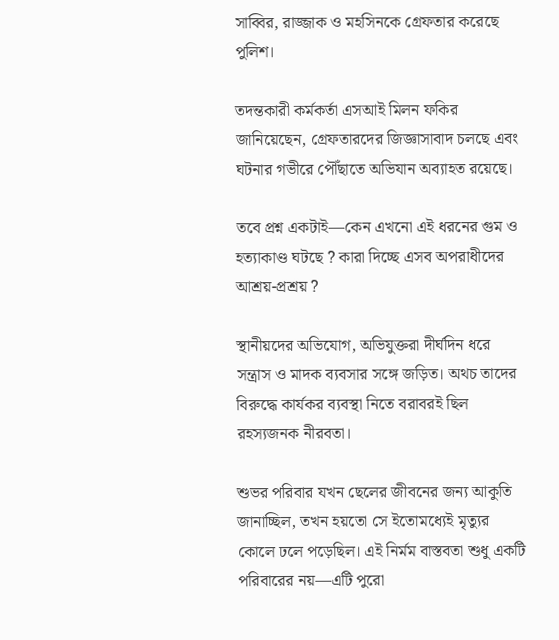সাব্বির, রাজ্জাক ও মহসিনকে গ্রেফতার করেছে পুলিশ।

তদন্তকারী কর্মকর্তা এসআই মিলন ফকির জানিয়েছেন, গ্রেফতারদের জিজ্ঞাসাবাদ চলছে এবং ঘটনার গভীরে পৌঁছাতে অভিযান অব্যাহত রয়েছে।

তবে প্রশ্ন একটাই—কেন এখনো এই ধরনের গুম ও হত্যাকাণ্ড ঘটছে ? কারা দিচ্ছে এসব অপরাধীদের আশ্রয়-প্রশ্রয় ?

স্থানীয়দের অভিযোগ, অভিযুক্তরা দীর্ঘদিন ধরে সন্ত্রাস ও মাদক ব্যবসার সঙ্গে জড়িত। অথচ তাদের বিরুদ্ধে কার্যকর ব্যবস্থা নিতে বরাবরই ছিল রহস্যজনক নীরবতা।

শুভর পরিবার যখন ছেলের জীবনের জন্য আকুতি জানাচ্ছিল, তখন হয়তো সে ইতোমধ্যেই মৃত্যুর কোলে ঢলে পড়েছিল। এই নির্মম বাস্তবতা শুধু একটি পরিবারের নয়—এটি পুরো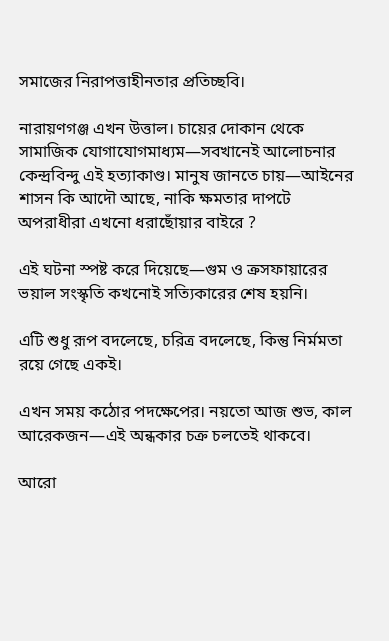সমাজের নিরাপত্তাহীনতার প্রতিচ্ছবি।

নারায়ণগঞ্জ এখন উত্তাল। চায়ের দোকান থেকে সামাজিক যোগাযোগমাধ্যম—সবখানেই আলোচনার কেন্দ্রবিন্দু এই হত্যাকাণ্ড। মানুষ জানতে চায়—আইনের শাসন কি আদৌ আছে, নাকি ক্ষমতার দাপটে অপরাধীরা এখনো ধরাছোঁয়ার বাইরে ?

এই ঘটনা স্পষ্ট করে দিয়েছে—গুম ও ক্রসফায়ারের ভয়াল সংস্কৃতি কখনোই সত্যিকারের শেষ হয়নি।

এটি শুধু রূপ বদলেছে, চরিত্র বদলেছে, কিন্তু নির্মমতা রয়ে গেছে একই।

এখন সময় কঠোর পদক্ষেপের। নয়তো আজ শুভ, কাল আরেকজন—এই অন্ধকার চক্র চলতেই থাকবে।

আরো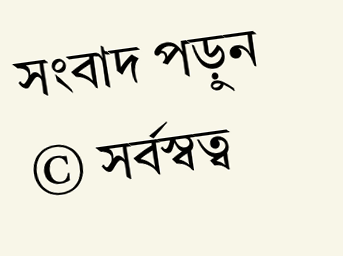সংবাদ পড়ুন
© সর্বস্বত্ব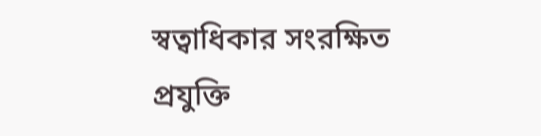স্বত্বাধিকার সংরক্ষিত
প্রযুক্তি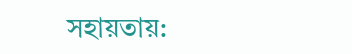সহায়তায়: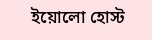ইয়োলো হোস্ট